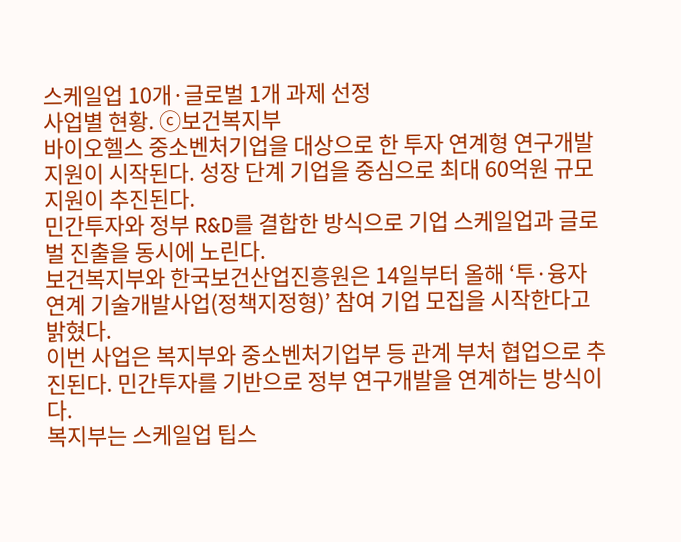스케일업 10개·글로벌 1개 과제 선정
사업별 현황. ⓒ보건복지부
바이오헬스 중소벤처기업을 대상으로 한 투자 연계형 연구개발 지원이 시작된다. 성장 단계 기업을 중심으로 최대 60억원 규모 지원이 추진된다.
민간투자와 정부 R&D를 결합한 방식으로 기업 스케일업과 글로벌 진출을 동시에 노린다.
보건복지부와 한국보건산업진흥원은 14일부터 올해 ‘투·융자 연계 기술개발사업(정책지정형)’ 참여 기업 모집을 시작한다고 밝혔다.
이번 사업은 복지부와 중소벤처기업부 등 관계 부처 협업으로 추진된다. 민간투자를 기반으로 정부 연구개발을 연계하는 방식이다.
복지부는 스케일업 팁스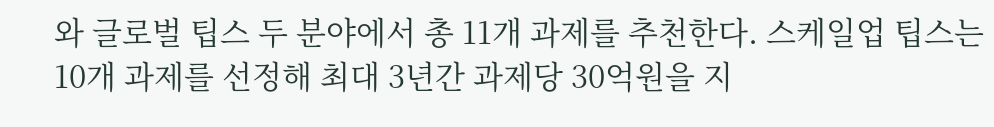와 글로벌 팁스 두 분야에서 총 11개 과제를 추천한다. 스케일업 팁스는 10개 과제를 선정해 최대 3년간 과제당 30억원을 지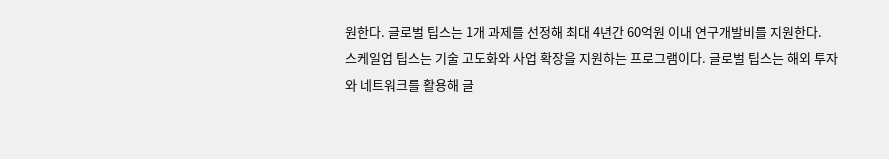원한다. 글로벌 팁스는 1개 과제를 선정해 최대 4년간 60억원 이내 연구개발비를 지원한다.
스케일업 팁스는 기술 고도화와 사업 확장을 지원하는 프로그램이다. 글로벌 팁스는 해외 투자와 네트워크를 활용해 글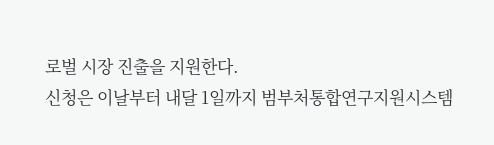로벌 시장 진출을 지원한다.
신청은 이날부터 내달 1일까지 범부처통합연구지원시스템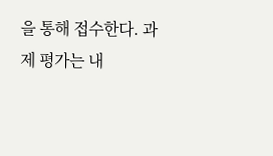을 통해 접수한다. 과제 평가는 내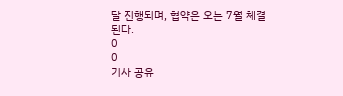달 진행되며, 협약은 오는 7월 체결된다.
0
0
기사 공유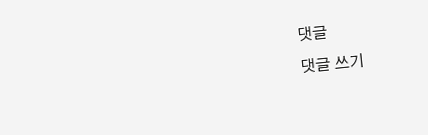댓글
댓글 쓰기